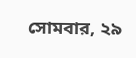সোমবার, ২৯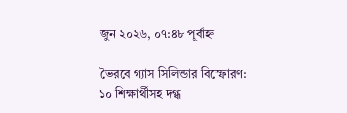জুন ২০২৬, ০৭:৪৮ পূর্বাহ্ন

ভৈরবে গ্যাস সিলিন্ডার বিস্ফোরণ: ১০ শিক্ষার্থীসহ দগ্ধ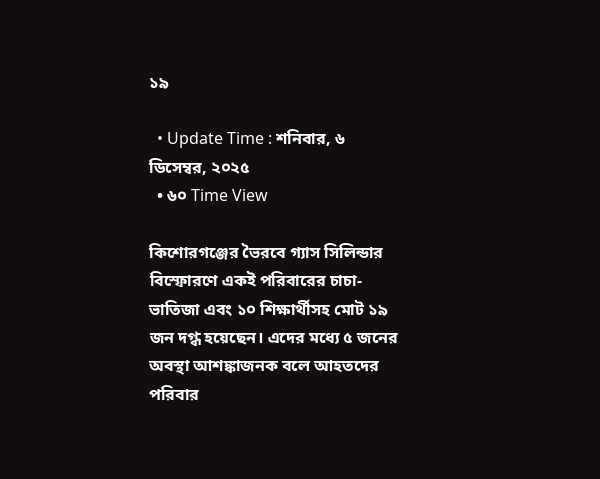১৯

  • Update Time : শনিবার, ৬ ডিসেম্বর, ২০২৫
  • ৬০ Time View

কিশোরগঞ্জের ভৈরবে গ্যাস সিলিন্ডার বিস্ফোরণে একই পরিবারের চাচা-ভাতিজা এবং ১০ শিক্ষার্থীসহ মোট ১৯ জন দগ্ধ হয়েছেন। এদের মধ্যে ৫ জনের অবস্থা আশঙ্কাজনক বলে আহতদের পরিবার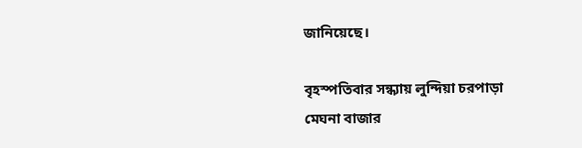জানিয়েছে।

বৃহস্পতিবার সন্ধ্যায় লুন্দিয়া চরপাড়া মেঘনা বাজার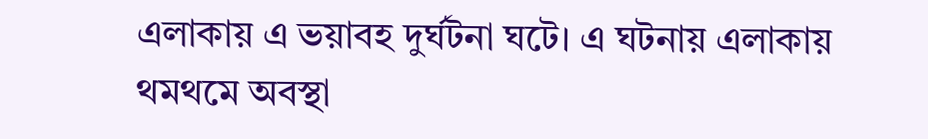এলাকায় এ ভয়াবহ দুর্ঘটনা ঘটে। এ ঘটনায় এলাকায় থমথমে অবস্থা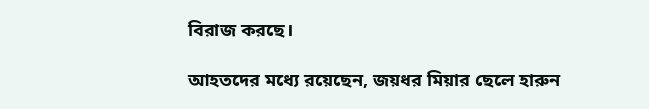বিরাজ করছে।

আহতদের মধ্যে রয়েছেন, জয়ধর মিয়ার ছেলে হারুন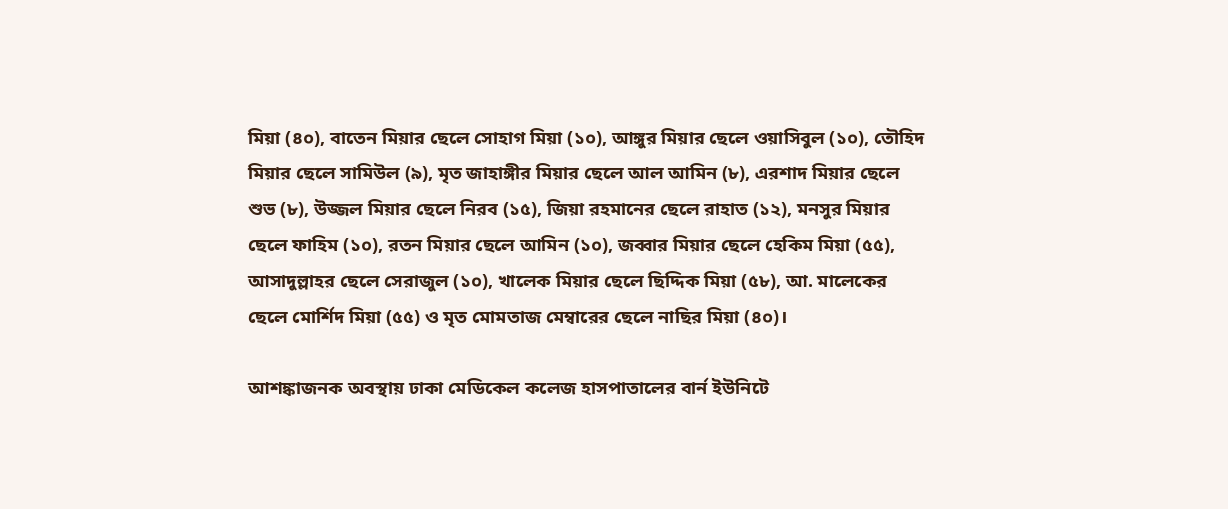মিয়া (৪০), বাতেন মিয়ার ছেলে সোহাগ মিয়া (১০), আঙ্গুর মিয়ার ছেলে ওয়াসিবুল (১০), তৌহিদ মিয়ার ছেলে সামিউল (৯), মৃত জাহাঙ্গীর মিয়ার ছেলে আল আমিন (৮), এরশাদ মিয়ার ছেলে শুভ (৮), উজ্জল মিয়ার ছেলে নিরব (১৫), জিয়া রহমানের ছেলে রাহাত (১২), মনসুর মিয়ার ছেলে ফাহিম (১০), রতন মিয়ার ছেলে আমিন (১০), জব্বার মিয়ার ছেলে হেকিম মিয়া (৫৫), আসাদুল্লাহর ছেলে সেরাজুল (১০), খালেক মিয়ার ছেলে ছিদ্দিক মিয়া (৫৮), আ. মালেকের ছেলে মোর্শিদ মিয়া (৫৫) ও মৃত মোমতাজ মেম্বারের ছেলে নাছির মিয়া (৪০)।

আশঙ্কাজনক অবস্থায় ঢাকা মেডিকেল কলেজ হাসপাতালের বার্ন ইউনিটে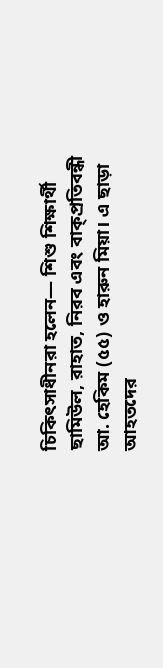চিকিৎসাধীনরা হলেন— শিশু শিক্ষার্থী ছামিউল, রাহাত, নিরব এবং বাক্‌প্রতিবন্ধী আ. হেকিম (৫৫) ও হারুন মিয়া। এ ছাড়া আহতদের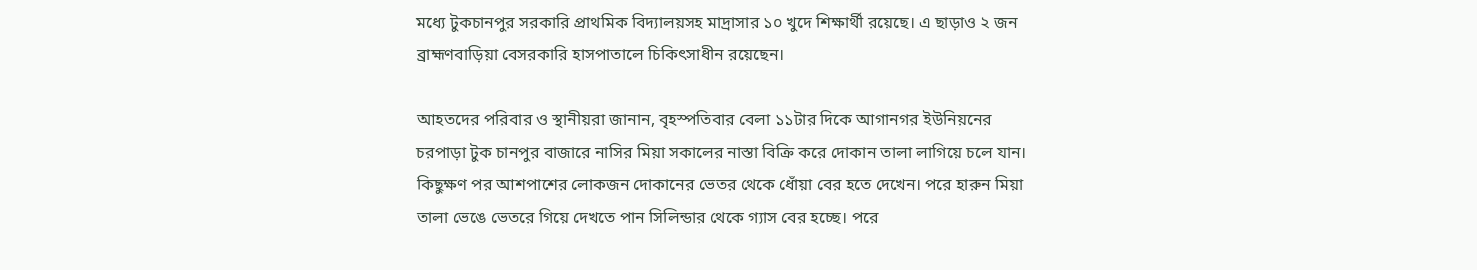মধ্যে টুকচানপুর সরকারি প্রাথমিক বিদ্যালয়সহ মাদ্রাসার ১০ খুদে শিক্ষার্থী রয়েছে। এ ছাড়াও ২ জন ব্রাহ্মণবাড়িয়া বেসরকারি হাসপাতালে চিকিৎসাধীন রয়েছেন।

আহতদের পরিবার ও স্থানীয়রা জানান, বৃহস্পতিবার বেলা ১১টার দিকে আগানগর ইউনিয়নের চরপাড়া টুক চানপুর বাজারে নাসির মিয়া সকালের নাস্তা বিক্রি করে দোকান তালা লাগিয়ে চলে যান। কিছুক্ষণ পর আশপাশের লোকজন দোকানের ভেতর থেকে ধোঁয়া বের হতে দেখেন। পরে হারুন মিয়া তালা ভেঙে ভেতরে গিয়ে দেখতে পান সিলিন্ডার থেকে গ্যাস বের হচ্ছে। পরে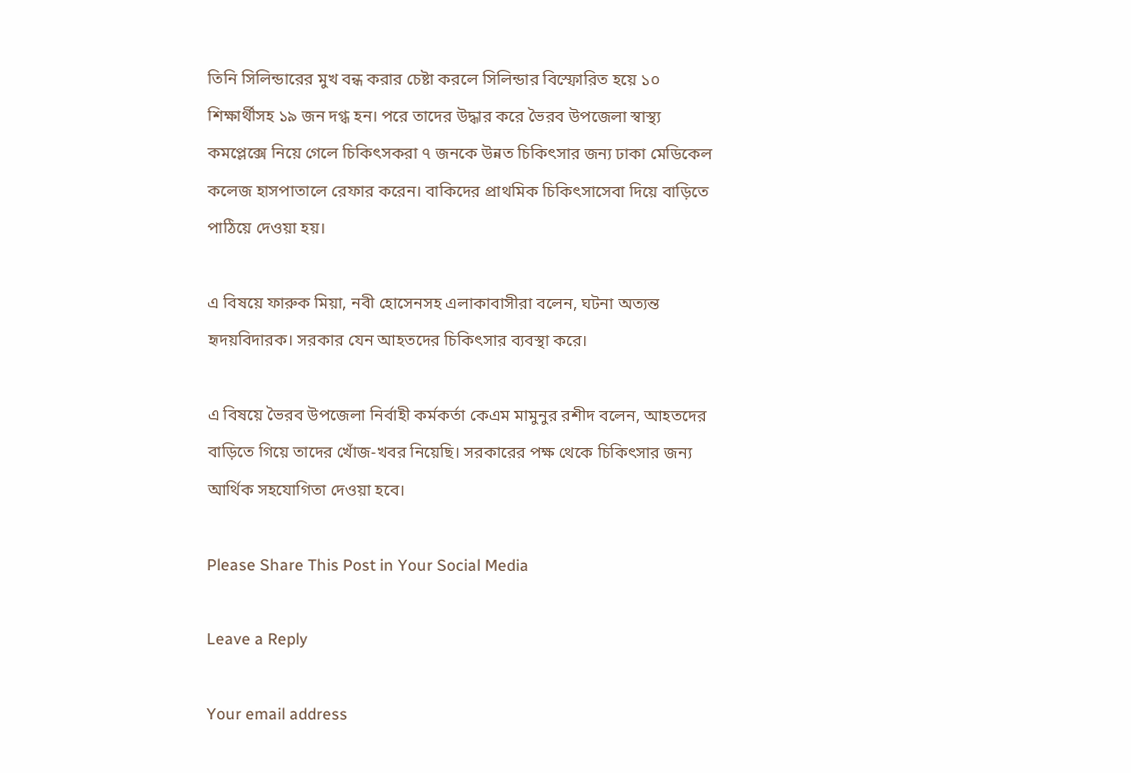তিনি সিলিন্ডারের মুখ বন্ধ করার চেষ্টা করলে সিলিন্ডার বিস্ফোরিত হয়ে ১০ শিক্ষার্থীসহ ১৯ জন দগ্ধ হন। পরে তাদের উদ্ধার করে ভৈরব উপজেলা স্বাস্থ্য কমপ্লেক্সে নিয়ে গেলে চিকিৎসকরা ৭ জনকে উন্নত চিকিৎসার জন্য ঢাকা মেডিকেল কলেজ হাসপাতালে রেফার করেন। বাকিদের প্রাথমিক চিকিৎসাসেবা দিয়ে বাড়িতে পাঠিয়ে দেওয়া হয়।

এ বিষয়ে ফারুক মিয়া, নবী হোসেনসহ এলাকাবাসীরা বলেন, ঘটনা অত্যন্ত হৃদয়বিদারক। সরকার যেন আহতদের চিকিৎসার ব্যবস্থা করে।

এ বিষয়ে ভৈরব উপজেলা নির্বাহী কর্মকর্তা কেএম মামুনুর রশীদ বলেন, আহতদের বাড়িতে গিয়ে তাদের খোঁজ-খবর নিয়েছি। সরকারের পক্ষ থেকে চিকিৎসার জন্য আর্থিক সহযোগিতা দেওয়া হবে।

Please Share This Post in Your Social Media

Leave a Reply

Your email address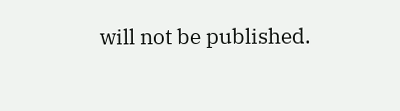will not be published.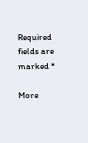Required fields are marked *

More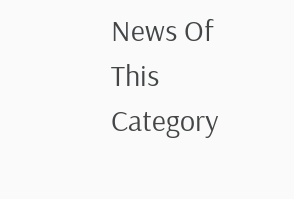News Of This Category